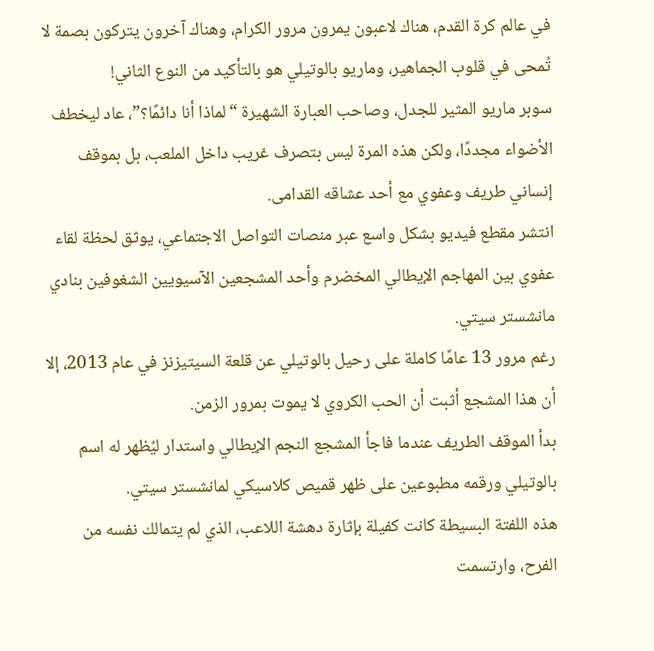في عالم كرة القدم، هناك لاعبون يمرون مرور الكرام، وهناك آخرون يتركون بصمة لا تُمحى في قلوب الجماهير، وماريو بالوتيلي هو بالتأكيد من النوع الثاني!
سوبر ماريو المثير للجدل، وصاحب العبارة الشهيرة “لماذا أنا دائمًا؟”، عاد ليخطف الأضواء مجددًا، ولكن هذه المرة ليس بتصرف غريب داخل الملعب، بل بموقف إنساني طريف وعفوي مع أحد عشاقه القدامى.
انتشر مقطع فيديو بشكل واسع عبر منصات التواصل الاجتماعي، يوثق لحظة لقاء عفوي بين المهاجم الإيطالي المخضرم وأحد المشجعين الآسيويين الشغوفين بنادي مانشستر سيتي.
رغم مرور 13 عامًا كاملة على رحيل بالوتيلي عن قلعة السيتيزنز في عام 2013، إلا أن هذا المشجع أثبت أن الحب الكروي لا يموت بمرور الزمن.
بدأ الموقف الطريف عندما فاجأ المشجع النجم الإيطالي واستدار ليُظهر له اسم بالوتيلي ورقمه مطبوعين على ظهر قميص كلاسيكي لمانشستر سيتي.
هذه اللفتة البسيطة كانت كفيلة بإثارة دهشة اللاعب، الذي لم يتمالك نفسه من الفرح، وارتسمت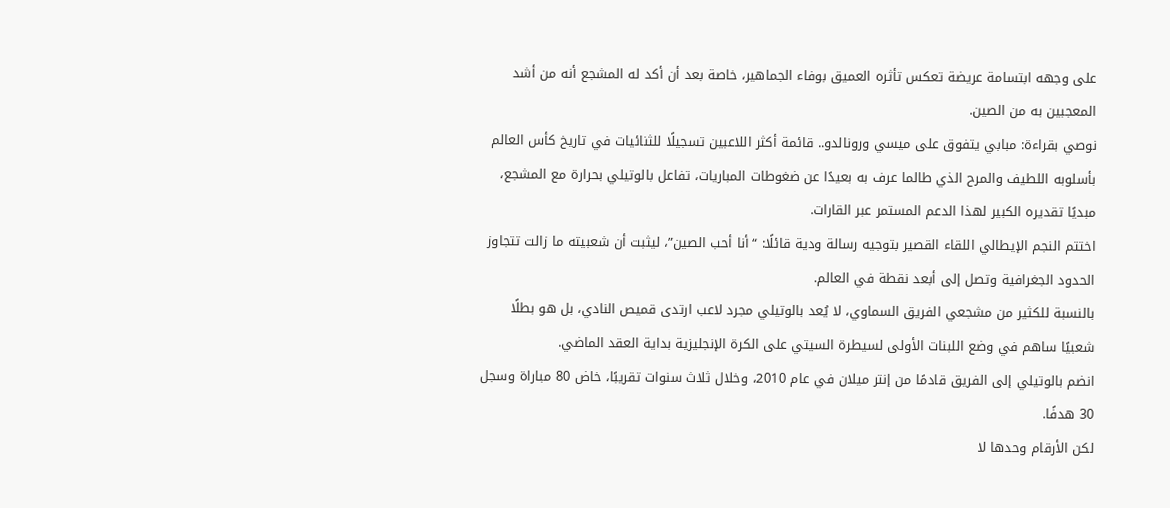على وجهه ابتسامة عريضة تعكس تأثره العميق بوفاء الجماهير، خاصة بعد أن أكد له المشجع أنه من أشد المعجبين به من الصين.
نوصي بقراءة: مبابي يتفوق على ميسي ورونالدو.. قائمة أكثر اللاعبين تسجيلًا للثنائيات في تاريخ كأس العالم
بأسلوبه اللطيف والمرح الذي طالما عرف به بعيدًا عن ضغوطات المباريات، تفاعل بالوتيلي بحرارة مع المشجع، مبديًا تقديره الكبير لهذا الدعم المستمر عبر القارات.
اختتم النجم الإيطالي اللقاء القصير بتوجيه رسالة ودية قائلًا: “أنا أحب الصين”، ليثبت أن شعبيته ما زالت تتجاوز الحدود الجغرافية وتصل إلى أبعد نقطة في العالم.
بالنسبة للكثير من مشجعي الفريق السماوي، لا يُعد بالوتيلي مجرد لاعب ارتدى قميص النادي، بل هو بطلًا شعبيًا ساهم في وضع اللبنات الأولى لسيطرة السيتي على الكرة الإنجليزية بداية العقد الماضي.
انضم بالوتيلي إلى الفريق قادمًا من إنتر ميلان في عام 2010، وخلال ثلاث سنوات تقريبًا، خاض 80 مباراة وسجل 30 هدفًا.
لكن الأرقام وحدها لا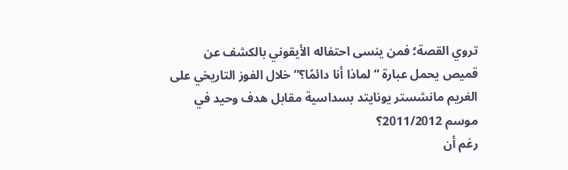تروي القصة؛ فمن ينسى احتفاله الأيقوني بالكشف عن قميص يحمل عبارة “لماذا أنا دائمًا؟” خلال الفوز التاريخي على الغريم مانشستر يونايتد بسداسية مقابل هدف وحيد في موسم 2011/2012؟
رغم أن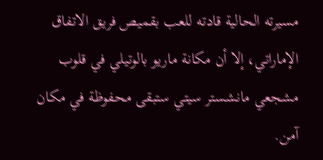مسيرته الحالية قادته للعب بقميص فريق الاتفاق الإماراتي، إلا أن مكانة ماريو بالوتيلي في قلوب مشجعي مانشستر سيتي ستبقى محفوظة في مكان آمن.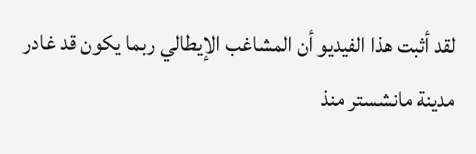لقد أثبت هذا الفيديو أن المشاغب الإيطالي ربما يكون قد غادر مدينة مانشستر منذ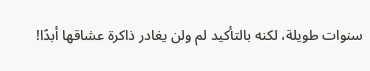سنوات طويلة، لكنه بالتأكيد لم ولن يغادر ذاكرة عشاقها أبدًا!